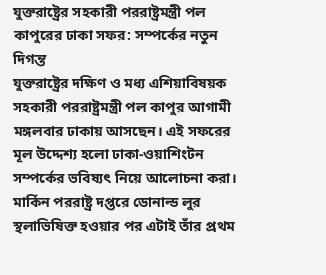যুক্তরাষ্ট্রের সহকারী পররাষ্ট্রমন্ত্রী পল কাপুরের ঢাকা সফর: সম্পর্কের নতুন দিগন্ত
যুক্তরাষ্ট্রের দক্ষিণ ও মধ্য এশিয়াবিষয়ক সহকারী পররাষ্ট্রমন্ত্রী পল কাপুর আগামী মঙ্গলবার ঢাকায় আসছেন। এই সফরের মূল উদ্দেশ্য হলো ঢাকা-ওয়াশিংটন সম্পর্কের ভবিষ্যৎ নিয়ে আলোচনা করা। মার্কিন পররাষ্ট্র দপ্তরে ডোনাল্ড লুর স্থলাভিষিক্ত হওয়ার পর এটাই তাঁর প্রথম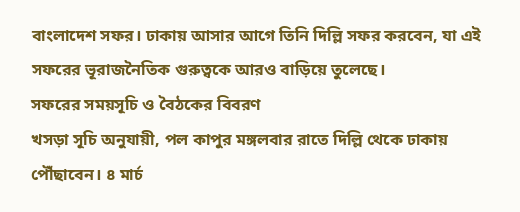বাংলাদেশ সফর। ঢাকায় আসার আগে তিনি দিল্লি সফর করবেন, যা এই সফরের ভূরাজনৈতিক গুরুত্বকে আরও বাড়িয়ে তুলেছে।
সফরের সময়সূচি ও বৈঠকের বিবরণ
খসড়া সূচি অনুযায়ী, পল কাপুর মঙ্গলবার রাতে দিল্লি থেকে ঢাকায় পৌঁছাবেন। ৪ মার্চ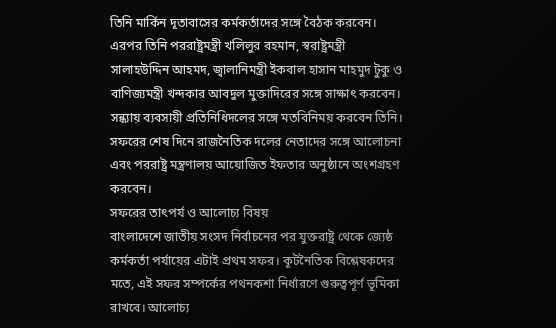তিনি মার্কিন দূতাবাসের কর্মকর্তাদের সঙ্গে বৈঠক করবেন। এরপর তিনি পররাষ্ট্রমন্ত্রী খলিলুর রহমান, স্বরাষ্ট্রমন্ত্রী সালাহউদ্দিন আহমদ, জ্বালানিমন্ত্রী ইকবাল হাসান মাহমুদ টুকু ও বাণিজ্যমন্ত্রী খন্দকার আবদুল মুক্তাদিরের সঙ্গে সাক্ষাৎ করবেন। সন্ধ্যায় ব্যবসায়ী প্রতিনিধিদলের সঙ্গে মতবিনিময় করবেন তিনি। সফরের শেষ দিনে রাজনৈতিক দলের নেতাদের সঙ্গে আলোচনা এবং পররাষ্ট্র মন্ত্রণালয় আয়োজিত ইফতার অনুষ্ঠানে অংশগ্রহণ করবেন।
সফরের তাৎপর্য ও আলোচ্য বিষয়
বাংলাদেশে জাতীয় সংসদ নির্বাচনের পর যুক্তরাষ্ট্র থেকে জ্যেষ্ঠ কর্মকর্তা পর্যায়ের এটাই প্রথম সফর। কূটনৈতিক বিশ্লেষকদের মতে, এই সফর সম্পর্কের পথনকশা নির্ধারণে গুরুত্বপূর্ণ ভূমিকা রাখবে। আলোচ্য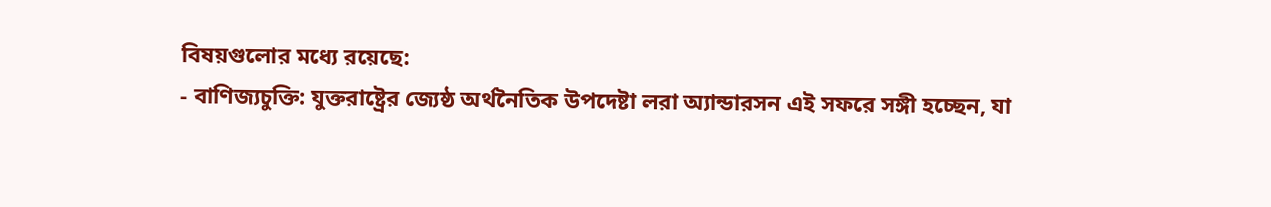বিষয়গুলোর মধ্যে রয়েছে:
- বাণিজ্যচুক্তি: যুক্তরাষ্ট্রের জ্যেষ্ঠ অর্থনৈতিক উপদেষ্টা লরা অ্যান্ডারসন এই সফরে সঙ্গী হচ্ছেন, যা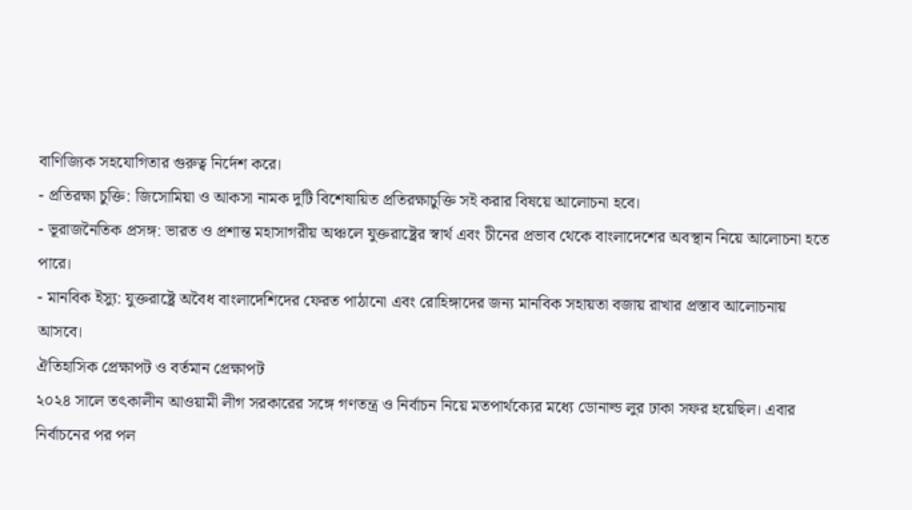বাণিজ্যিক সহযোগিতার গুরুত্ব নির্দেশ করে।
- প্রতিরক্ষা চুক্তি: জিসোমিয়া ও আকসা নামক দুটি বিশেষায়িত প্রতিরক্ষাচুক্তি সই করার বিষয়ে আলোচনা হবে।
- ভূরাজনৈতিক প্রসঙ্গ: ভারত ও প্রশান্ত মহাসাগরীয় অঞ্চলে যুক্তরাষ্ট্রের স্বার্থ এবং চীনের প্রভাব থেকে বাংলাদেশের অবস্থান নিয়ে আলোচনা হতে পারে।
- মানবিক ইস্যু: যুক্তরাষ্ট্রে অবৈধ বাংলাদেশিদের ফেরত পাঠানো এবং রোহিঙ্গাদের জন্য মানবিক সহায়তা বজায় রাখার প্রস্তাব আলোচনায় আসবে।
ঐতিহাসিক প্রেক্ষাপট ও বর্তমান প্রেক্ষাপট
২০২৪ সালে তৎকালীন আওয়ামী লীগ সরকারের সঙ্গে গণতন্ত্র ও নির্বাচন নিয়ে মতপার্থক্যের মধ্যে ডোনাল্ড লুর ঢাকা সফর হয়েছিল। এবার নির্বাচনের পর পল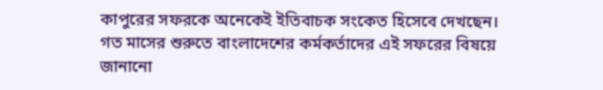কাপুরের সফরকে অনেকেই ইতিবাচক সংকেত হিসেবে দেখছেন। গত মাসের শুরুতে বাংলাদেশের কর্মকর্তাদের এই সফরের বিষয়ে জানানো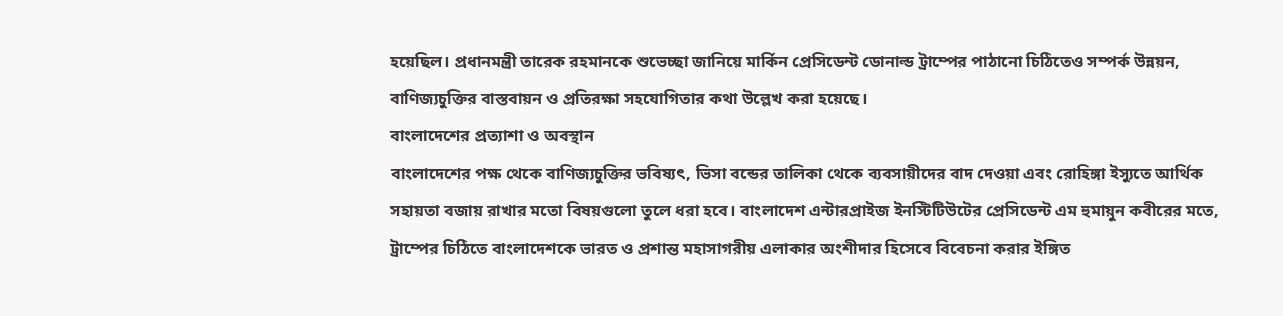হয়েছিল। প্রধানমন্ত্রী তারেক রহমানকে শুভেচ্ছা জানিয়ে মার্কিন প্রেসিডেন্ট ডোনাল্ড ট্রাম্পের পাঠানো চিঠিতেও সম্পর্ক উন্নয়ন, বাণিজ্যচুক্তির বাস্তবায়ন ও প্রতিরক্ষা সহযোগিতার কথা উল্লেখ করা হয়েছে।
বাংলাদেশের প্রত্যাশা ও অবস্থান
বাংলাদেশের পক্ষ থেকে বাণিজ্যচুক্তির ভবিষ্যৎ, ভিসা বন্ডের তালিকা থেকে ব্যবসায়ীদের বাদ দেওয়া এবং রোহিঙ্গা ইস্যুতে আর্থিক সহায়তা বজায় রাখার মতো বিষয়গুলো তুলে ধরা হবে। বাংলাদেশ এন্টারপ্রাইজ ইনস্টিটিউটের প্রেসিডেন্ট এম হুমায়ুন কবীরের মতে, ট্রাম্পের চিঠিতে বাংলাদেশকে ভারত ও প্রশান্ত মহাসাগরীয় এলাকার অংশীদার হিসেবে বিবেচনা করার ইঙ্গিত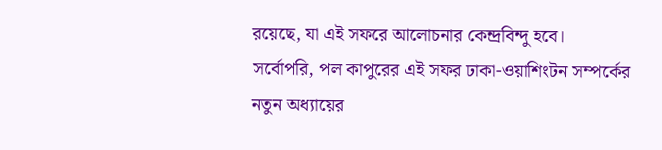রয়েছে, যা এই সফরে আলোচনার কেন্দ্রবিন্দু হবে।
সর্বোপরি, পল কাপুরের এই সফর ঢাকা-ওয়াশিংটন সম্পর্কের নতুন অধ্যায়ের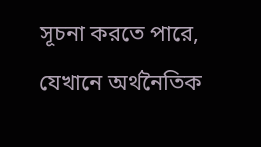সূচনা করতে পারে, যেখানে অর্থনৈতিক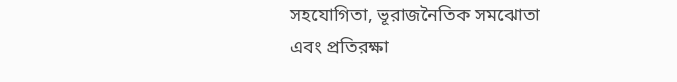সহযোগিতা, ভূরাজনৈতিক সমঝোতা এবং প্রতিরক্ষা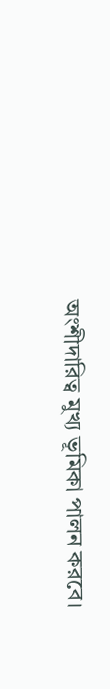অংশীদারিত্ব মুখ্য ভূমিকা পালন করবে।